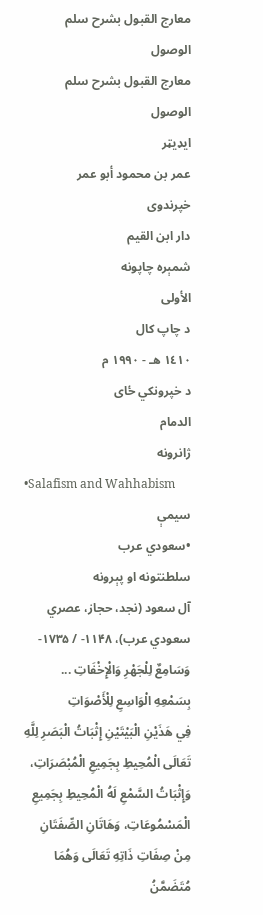معارج القبول بشرح سلم الوصول
معارج القبول بشرح سلم الوصول
ایډیټر
عمر بن محمود أبو عمر
خپرندوی
دار ابن القيم
شمېره چاپونه
الأولى
د چاپ کال
١٤١٠ هـ - ١٩٩٠ م
د خپرونکي ځای
الدمام
ژانرونه
•Salafism and Wahhabism
سیمې
•سعودي عرب
سلطنتونه او پېرونه
آل سعود (نجد، حجاز، عصري سعودي عرب)، ۱۱۴۸- / ۱۷۳۵-
وَسَامِعٌ لِلْجَهْرِ وَالْإِخْفَاتِ ... بِسَمْعِهِ الْوَاسِعِ لِلْأَصْوَاتِ
فِي هَذَيْنِ الْبَيْتَيْنِ إِثْبَاتُ الْبَصَرِ لِلَّهِ تَعَالَى الْمُحِيطِ بِجَمِيعِ الْمُبْصَرَاتِ، وَإِثْبَاتُ السَّمْعِ لَهُ الْمُحِيطِ بِجَمِيعِ الْمَسْمُوعَاتِ، وَهَاتَانِ الصِّفَتَانِ مِنْ صِفَاتِ ذَاتِهِ تَعَالَى وَهُمَا مُتَضَمَّنُ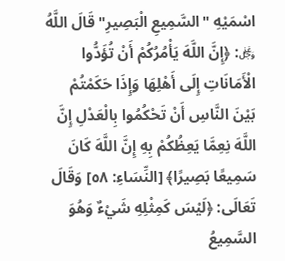اسْمَيْهِ "السَّمِيعِ الْبَصِيرِ" قَالَ اللَّهُ ﷿: ﴿إِنَّ اللَّهَ يَأْمُرُكُمْ أَنْ تُؤَدُّوا الْأَمَانَاتِ إِلَى أَهْلِهَا وَإِذَا حَكَمْتُمْ بَيْنَ النَّاسِ أَنْ تَحْكُمُوا بِالْعَدْلِ إِنَّ اللَّهَ نِعِمَّا يَعِظُكُمْ بِهِ إِنَّ اللَّهَ كَانَ سَمِيعًا بَصِيرًا﴾ [النِّسَاءِ: ٥٨] وَقَالَ تَعَالَى: ﴿لَيْسَ كَمِثْلِهِ شَيْءٌ وَهُوَ السَّمِيعُ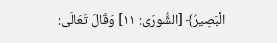الْبَصِيرُ﴾ [الشُّورَى: ١١] وَقَالَ تَعَالَى: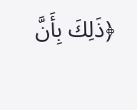﴿ذَلِكَ بِأَنَّ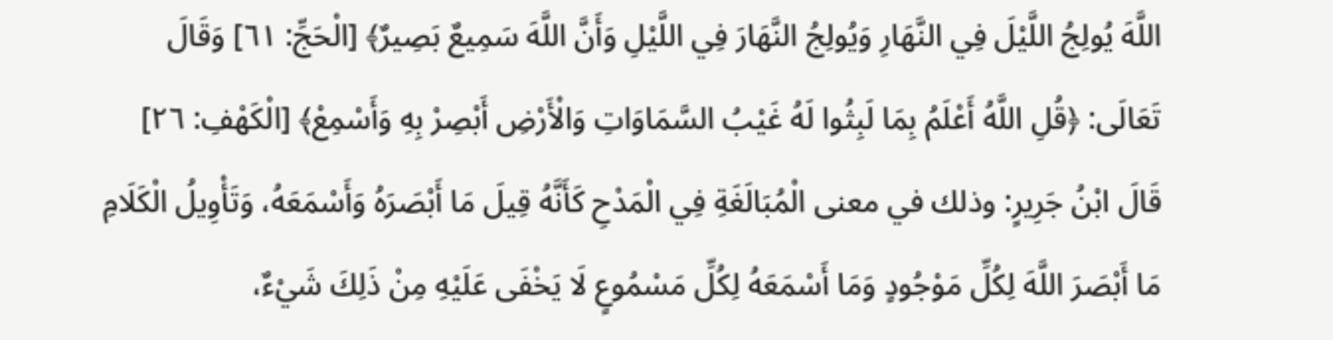اللَّهَ يُولِجُ اللَّيْلَ فِي النَّهَارِ وَيُولِجُ النَّهَارَ فِي اللَّيْلِ وَأَنَّ اللَّهَ سَمِيعٌ بَصِيرٌ﴾ [الْحَجِّ: ٦١] وَقَالَ تَعَالَى: ﴿قُلِ اللَّهُ أَعْلَمُ بِمَا لَبِثُوا لَهُ غَيْبُ السَّمَاوَاتِ وَالْأَرْضِ أَبْصِرْ بِهِ وَأَسْمِعْ﴾ [الْكَهْفِ: ٢٦] قَالَ ابْنُ جَرِيرٍ: وذلك في معنى الْمُبَالَغَةِ فِي الْمَدْحِ كَأَنَّهُ قِيلَ مَا أَبْصَرَهُ وَأَسْمَعَهُ، وَتَأْوِيلُ الْكَلَامِ مَا أَبْصَرَ اللَّهَ لِكُلِّ مَوْجُودٍ وَمَا أَسْمَعَهُ لِكُلِّ مَسْمُوعٍ لَا يَخْفَى عَلَيْهِ مِنْ ذَلِكَ شَيْءٌ،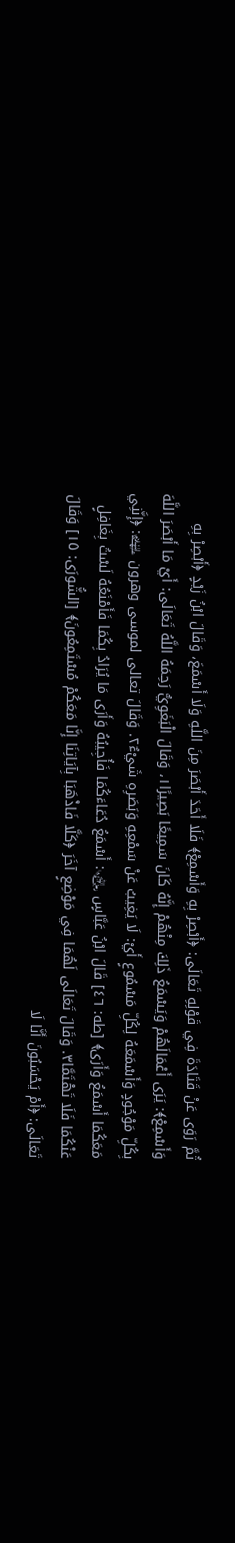ثُمَّ رَوَى عَنْ قَتَادَةَ فِي قَوْلِهِ تَعَالَى: ﴿أَبْصِرْ بِهِ وَأَسْمِعْ﴾ فَلَا أَحَدَ أَبْصَرَ مِنَ اللَّهِ وَلَا أَسْمَعَ، وَقَالَ ابْنُ زَيْدٍ ﴿أَبْصِرْ بِهِ وَأَسْمِعْ﴾: يَرَى أَعْمَالَهُمْ وَيَسْمَعُ ذَلِكَ مِنْهُمْ إِنَّهُ كَانَ سَمِيعًا بَصِيرًا١، وَقَالَ الْبَغَوِيُّ رَحِمَهُ اللَّهُ تَعَالَى: أَيْ مَا أَبْصَرَ اللَّهَ بِكُلِّ مَوْجُودٍ وَأَسْمَعَهُ لِكُلِّ مَسْمُوعٍ أَيْ: لَا يَغِيبُ عَنْ سَمْعِهِ وَبَصَرِهِ شَيْءٌ٢. وَقَالَ تعالى لموسى وهرون ﵉: ﴿إِنَّنِي مَعَكُمَا أَسْمَعُ وَأَرَى﴾ [طه: ٤٦] قَالَ ابْنُ عَبَّاسٍ ﵄: أَسْمَعُ دُعَاءَكُمَا فَأُجِيبُهُ وَأَرَى مَا يُرَادُ بِكُمَا فَأَمْنَعُهُ لَسْتُ بِغَافِلٍ عَنْكُمَا فَلَا تَهْتَمَّا٣. وَقَالَ تَعَالَى لَهُمَا فِي مَوْضِعٍ آخَرَ ﴿كَلَّا فَاذْهَبَا بِآيَاتِنَا إِنَّا مَعَكُمْ مُسْتَمِعُونَ﴾ [الشُّورَى: ١٥] وَقَالَ تَعَالَى: ﴿أَمْ يَحْسَبُونَ أَنَّا لَا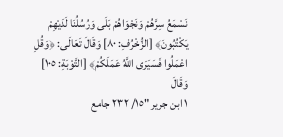نَسْمَعُ سِرَّهُمْ وَنَجْوَاهُمْ بَلَى وَرُسُلُنَا لَدَيْهِمْ يَكْتُبُونَ﴾ [الزُّخْرُفِ: ٨٠] وَقَالَ تَعَالَى: ﴿وَقُلِ اعْمَلُوا فَسَيَرَى اللَّهُ عَمَلَكُمْ﴾ [التَّوْبَةِ: ١٠٥] وَقَالَ
١ ابن جرير "١٥/ ٢٣٢ جامع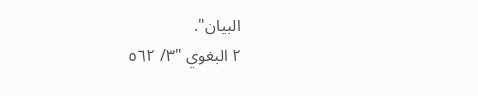البيان".
٢ البغوي "٣/ ٥٦٢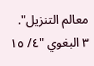معالم التنزيل".
٣ البغوي "٤/ ١٥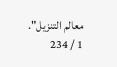معالم التنزيل".
1 / 234